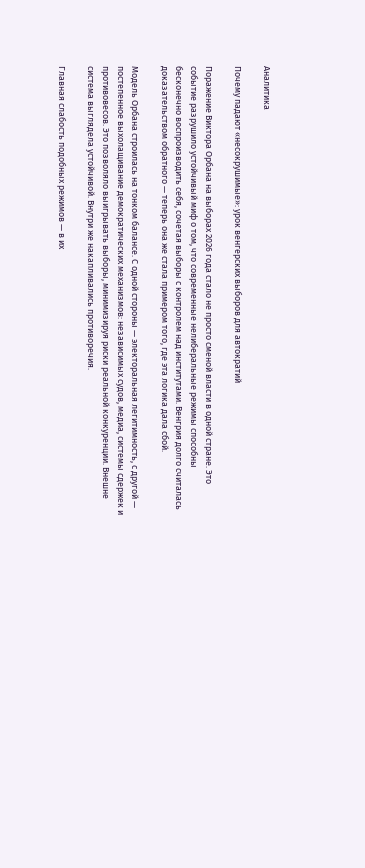Аналитика

Почему падают «несокрушимые»: урок венгерских выборов для автократий

Поражение Виктора Орбана на выборах 2026 года стало не просто сменой власти в одной стране. Это событие разрушило устойчивый миф о том, что современные нелиберальные режимы способны бесконечно воспроизводить себя, сочетая выборы с контролем над институтами. Венгрия долго считалась доказательством обратного — теперь она же стала примером того, где эта логика дала сбой.

Модель Орбана строилась на тонком балансе. С одной стороны — электоральная легитимность, с другой — постепенное выхолащивание демократических механизмов: независимых судов, медиа, системы сдержек и противовесов. Это позволяло выигрывать выборы, минимизируя риски реальной конкуренции. Внешне система выглядела устойчивой. Внутри же накапливались противоречия.

Главная слабость подобных режимов — в их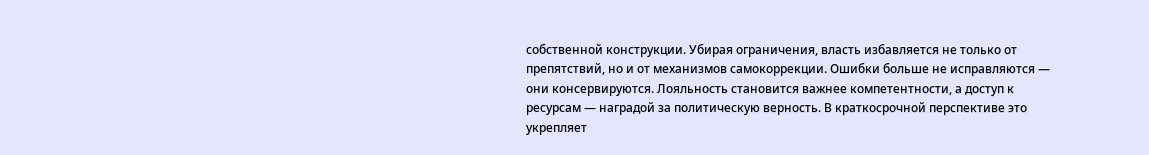собственной конструкции. Убирая ограничения, власть избавляется не только от препятствий, но и от механизмов самокоррекции. Ошибки больше не исправляются — они консервируются. Лояльность становится важнее компетентности, а доступ к ресурсам — наградой за политическую верность. В краткосрочной перспективе это укрепляет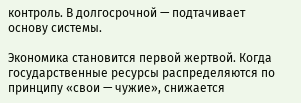контроль. В долгосрочной — подтачивает основу системы.

Экономика становится первой жертвой. Когда государственные ресурсы распределяются по принципу «свои — чужие», снижается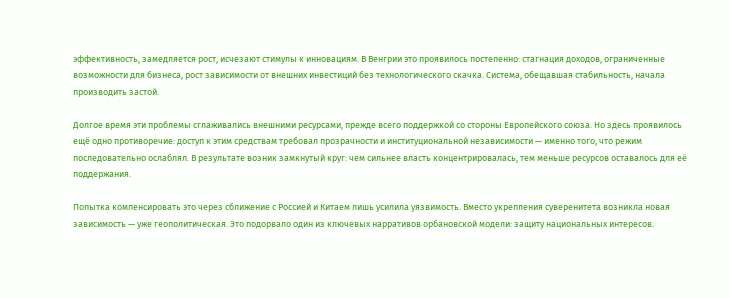эффективность, замедляется рост, исчезают стимулы к инновациям. В Венгрии это проявилось постепенно: стагнация доходов, ограниченные возможности для бизнеса, рост зависимости от внешних инвестиций без технологического скачка. Система, обещавшая стабильность, начала производить застой.

Долгое время эти проблемы сглаживались внешними ресурсами, прежде всего поддержкой со стороны Европейского союза. Но здесь проявилось ещё одно противоречие: доступ к этим средствам требовал прозрачности и институциональной независимости — именно того, что режим последовательно ослаблял. В результате возник замкнутый круг: чем сильнее власть концентрировалась, тем меньше ресурсов оставалось для её поддержания.

Попытка компенсировать это через сближение с Россией и Китаем лишь усилила уязвимость. Вместо укрепления суверенитета возникла новая зависимость — уже геополитическая. Это подорвало один из ключевых нарративов орбановской модели: защиту национальных интересов.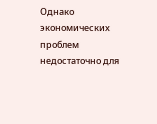Однако экономических проблем недостаточно для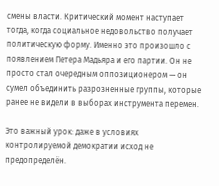смены власти. Критический момент наступает тогда, когда социальное недовольство получает политическую форму. Именно это произошло с появлением Петера Мадьяра и его партии. Он не просто стал очередным оппозиционером — он сумел объединить разрозненные группы, которые ранее не видели в выборах инструмента перемен.

Это важный урок: даже в условиях контролируемой демократии исход не предопределён.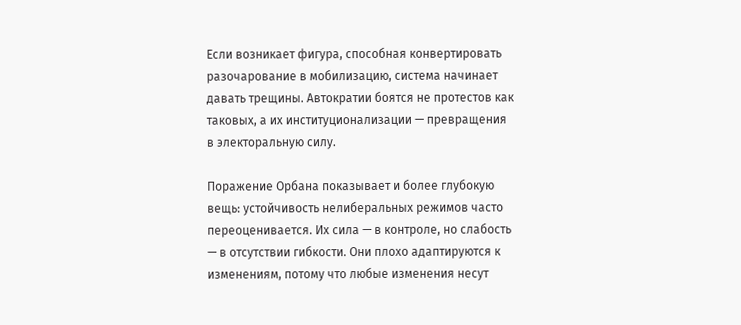Если возникает фигура, способная конвертировать разочарование в мобилизацию, система начинает давать трещины. Автократии боятся не протестов как таковых, а их институционализации — превращения в электоральную силу.

Поражение Орбана показывает и более глубокую вещь: устойчивость нелиберальных режимов часто переоценивается. Их сила — в контроле, но слабость — в отсутствии гибкости. Они плохо адаптируются к изменениям, потому что любые изменения несут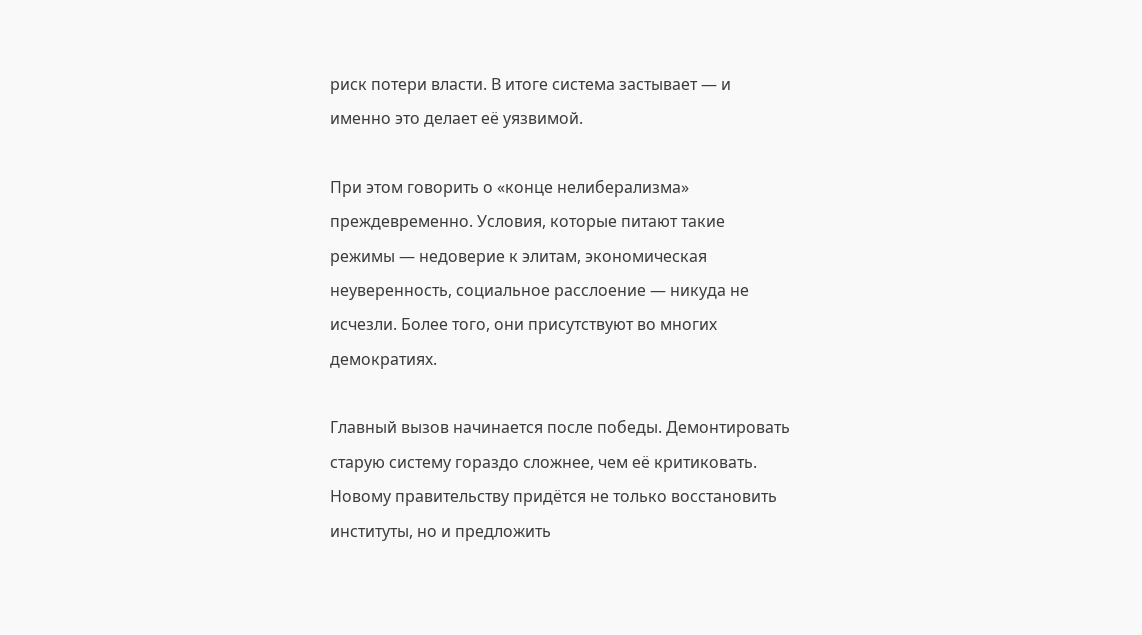риск потери власти. В итоге система застывает — и именно это делает её уязвимой.

При этом говорить о «конце нелиберализма» преждевременно. Условия, которые питают такие режимы — недоверие к элитам, экономическая неуверенность, социальное расслоение — никуда не исчезли. Более того, они присутствуют во многих демократиях.

Главный вызов начинается после победы. Демонтировать старую систему гораздо сложнее, чем её критиковать. Новому правительству придётся не только восстановить институты, но и предложить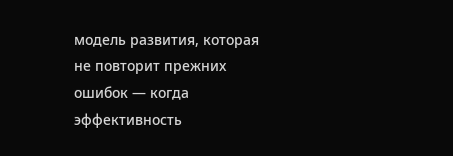модель развития, которая не повторит прежних ошибок — когда эффективность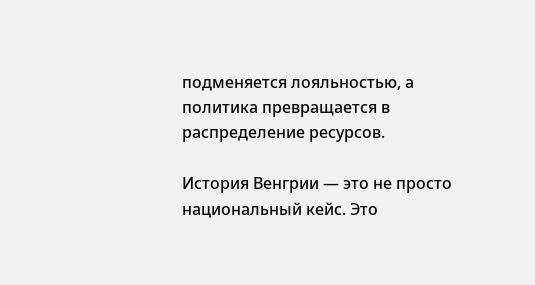подменяется лояльностью, а политика превращается в распределение ресурсов.

История Венгрии — это не просто национальный кейс. Это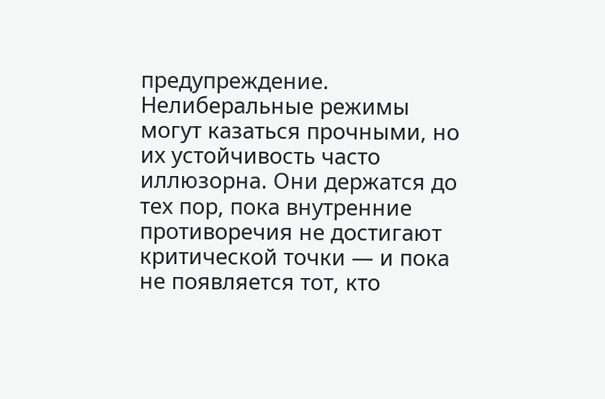предупреждение. Нелиберальные режимы могут казаться прочными, но их устойчивость часто иллюзорна. Они держатся до тех пор, пока внутренние противоречия не достигают критической точки — и пока не появляется тот, кто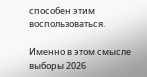способен этим воспользоваться.

Именно в этом смысле выборы 2026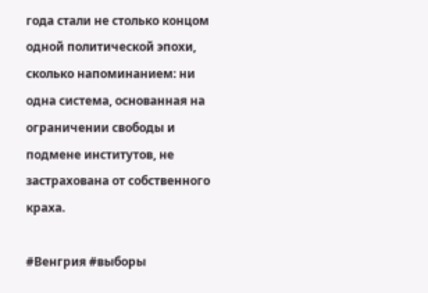года стали не столько концом одной политической эпохи, сколько напоминанием: ни одна система, основанная на ограничении свободы и подмене институтов, не застрахована от собственного краха.

#Венгрия #выборы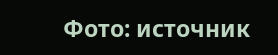Фото: источник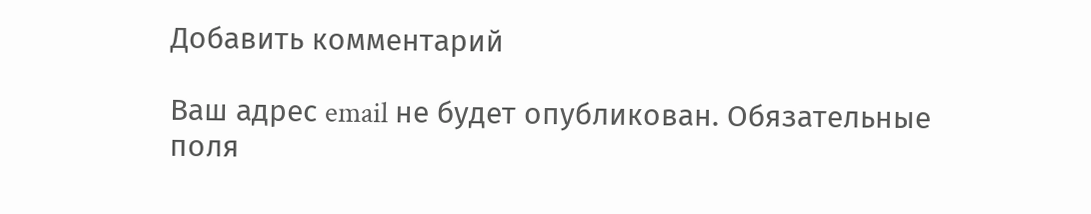Добавить комментарий

Ваш адрес email не будет опубликован. Обязательные поля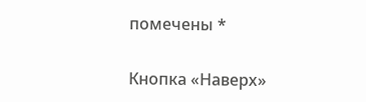помечены *

Кнопка «Наверх»